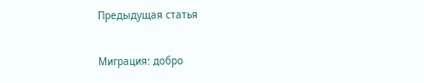Предыдущая статья

Миграция: добро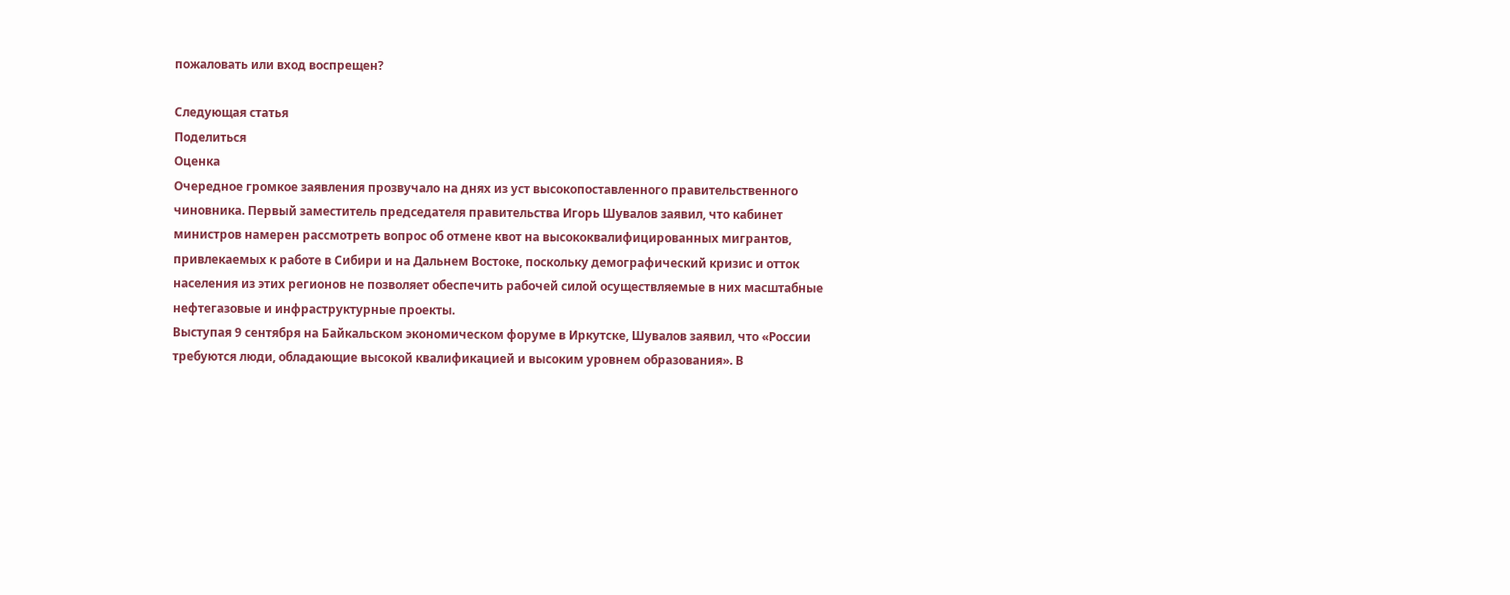пожаловать или вход воспрещен?

Следующая статья
Поделиться
Оценка
Очередное громкое заявления прозвучало на днях из уст высокопоставленного правительственного чиновника. Первый заместитель председателя правительства Игорь Шувалов заявил, что кабинет министров намерен рассмотреть вопрос об отмене квот на высококвалифицированных мигрантов, привлекаемых к работе в Сибири и на Дальнем Востоке, поскольку демографический кризис и отток населения из этих регионов не позволяет обеспечить рабочей силой осуществляемые в них масштабные нефтегазовые и инфраструктурные проекты.
Выступая 9 сентября на Байкальском экономическом форуме в Иркутске, Шувалов заявил, что «России требуются люди, обладающие высокой квалификацией и высоким уровнем образования». В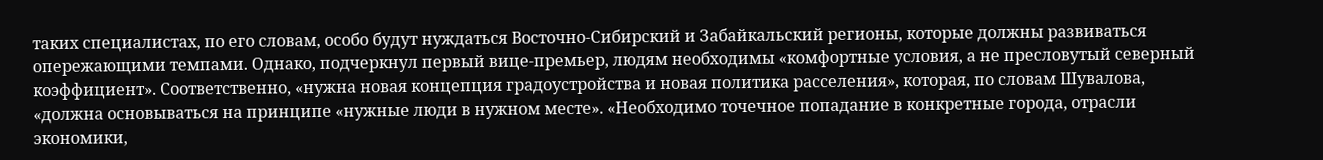таких специалистах, по его словам, особо будут нуждаться Восточно-Сибирский и Забайкальский регионы, которые должны развиваться опережающими темпами. Однако, подчеркнул первый вице-премьер, людям необходимы «комфортные условия, а не пресловутый северный коэффициент». Соответственно, «нужна новая концепция градоустройства и новая политика расселения», которая, по словам Шувалова, «должна основываться на принципе «нужные люди в нужном месте». «Необходимо точечное попадание в конкретные города, отрасли экономики,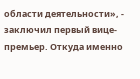области деятельности», - заключил первый вице-премьер. Откуда именно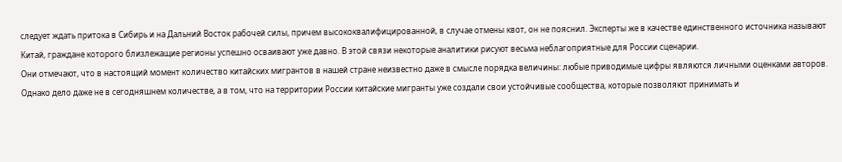следует ждать притока в Сибирь и на Дальний Восток рабочей силы, причем высококвалифицированной, в случае отмены квот, он не пояснил. Эксперты же в качестве единственного источника называют Китай, граждане которого близлежащие регионы успешно осваивают уже давно. В этой связи некоторые аналитики рисуют весьма неблагоприятные для России сценарии.
Они отмечают, что в настоящий момент количество китайских мигрантов в нашей стране неизвестно даже в смысле порядка величины: любые приводимые цифры являются личными оценками авторов. Однако дело даже не в сегодняшнем количестве, а в том, что на территории России китайские мигранты уже создали свои устойчивые сообщества, которые позволяют принимать и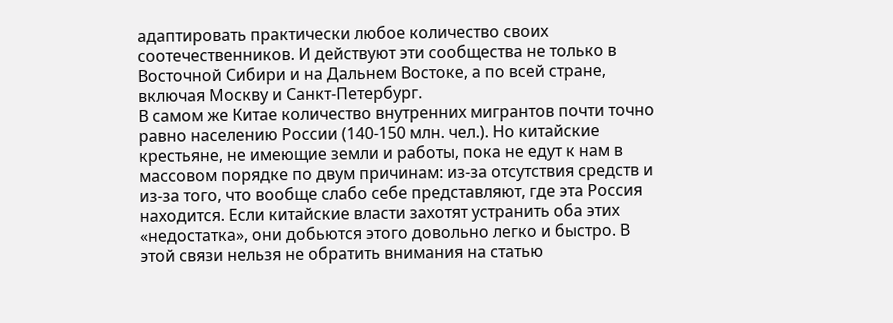адаптировать практически любое количество своих соотечественников. И действуют эти сообщества не только в Восточной Сибири и на Дальнем Востоке, а по всей стране, включая Москву и Санкт-Петербург.
В самом же Китае количество внутренних мигрантов почти точно равно населению России (140-150 млн. чел.). Но китайские крестьяне, не имеющие земли и работы, пока не едут к нам в массовом порядке по двум причинам: из-за отсутствия средств и из-за того, что вообще слабо себе представляют, где эта Россия находится. Если китайские власти захотят устранить оба этих «недостатка», они добьются этого довольно легко и быстро. В этой связи нельзя не обратить внимания на статью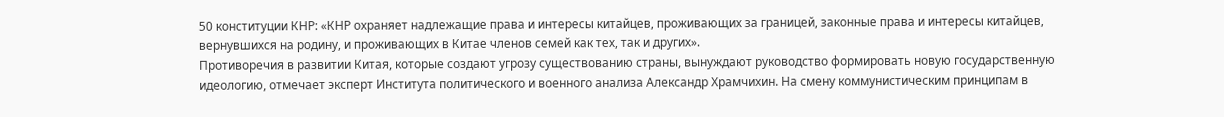50 конституции КНР: «КНР охраняет надлежащие права и интересы китайцев, проживающих за границей, законные права и интересы китайцев, вернувшихся на родину, и проживающих в Китае членов семей как тех, так и других».
Противоречия в развитии Китая, которые создают угрозу существованию страны, вынуждают руководство формировать новую государственную идеологию, отмечает эксперт Института политического и военного анализа Александр Храмчихин. На смену коммунистическим принципам в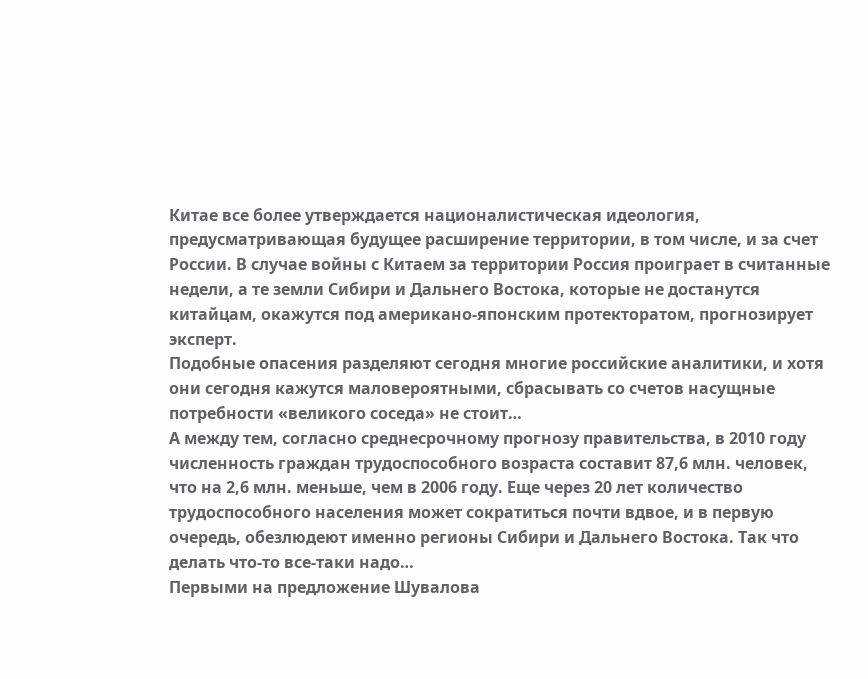Китае все более утверждается националистическая идеология, предусматривающая будущее расширение территории, в том числе, и за счет России. В случае войны с Китаем за территории Россия проиграет в считанные недели, а те земли Сибири и Дальнего Востока, которые не достанутся китайцам, окажутся под американо-японским протекторатом, прогнозирует эксперт.
Подобные опасения разделяют сегодня многие российские аналитики, и хотя они сегодня кажутся маловероятными, сбрасывать со счетов насущные потребности «великого соседа» не стоит…
А между тем, согласно среднесрочному прогнозу правительства, в 2010 году численность граждан трудоспособного возраста составит 87,6 млн. человек, что на 2,6 млн. меньше, чем в 2006 году. Еще через 20 лет количество трудоспособного населения может сократиться почти вдвое, и в первую очередь, обезлюдеют именно регионы Сибири и Дальнего Востока. Так что делать что-то все-таки надо…
Первыми на предложение Шувалова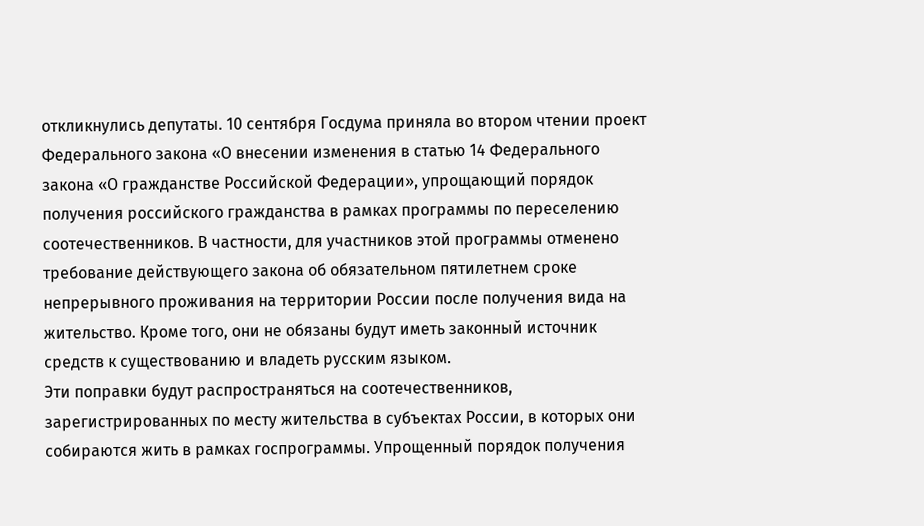откликнулись депутаты. 10 сентября Госдума приняла во втором чтении проект Федерального закона «О внесении изменения в статью 14 Федерального закона «О гражданстве Российской Федерации», упрощающий порядок получения российского гражданства в рамках программы по переселению соотечественников. В частности, для участников этой программы отменено требование действующего закона об обязательном пятилетнем сроке непрерывного проживания на территории России после получения вида на жительство. Кроме того, они не обязаны будут иметь законный источник средств к существованию и владеть русским языком.
Эти поправки будут распространяться на соотечественников, зарегистрированных по месту жительства в субъектах России, в которых они собираются жить в рамках госпрограммы. Упрощенный порядок получения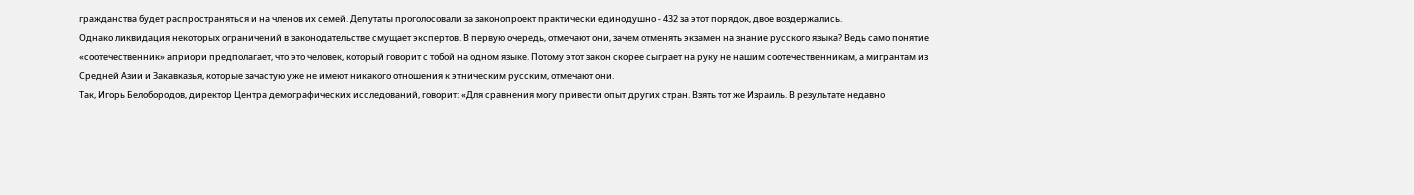гражданства будет распространяться и на членов их семей. Депутаты проголосовали за законопроект практически единодушно - 432 за этот порядок, двое воздержались.
Однако ликвидация некоторых ограничений в законодательстве смущает экспертов. В первую очередь, отмечают они, зачем отменять экзамен на знание русского языка? Ведь само понятие «соотечественник» априори предполагает, что это человек, который говорит с тобой на одном языке. Потому этот закон скорее сыграет на руку не нашим соотечественникам, а мигрантам из Средней Азии и Закавказья, которые зачастую уже не имеют никакого отношения к этническим русским, отмечают они.
Так, Игорь Белобородов, директор Центра демографических исследований, говорит: «Для сравнения могу привести опыт других стран. Взять тот же Израиль. В результате недавно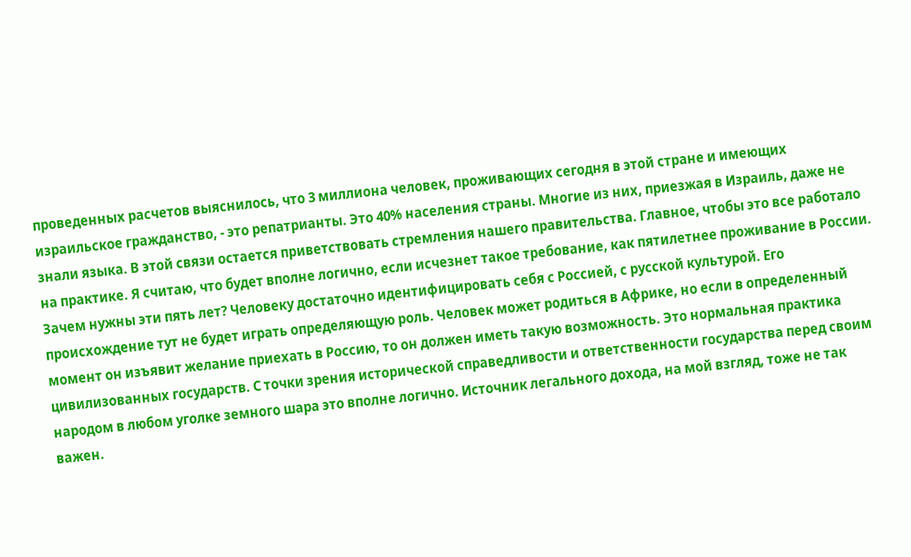проведенных расчетов выяснилось, что 3 миллиона человек, проживающих сегодня в этой стране и имеющих израильское гражданство, - это репатрианты. Это 40% населения страны. Многие из них, приезжая в Израиль, даже не знали языка. В этой связи остается приветствовать стремления нашего правительства. Главное, чтобы это все работало на практике. Я считаю, что будет вполне логично, если исчезнет такое требование, как пятилетнее проживание в России. Зачем нужны эти пять лет? Человеку достаточно идентифицировать себя с Россией, с русской культурой. Его происхождение тут не будет играть определяющую роль. Человек может родиться в Африке, но если в определенный момент он изъявит желание приехать в Россию, то он должен иметь такую возможность. Это нормальная практика цивилизованных государств. С точки зрения исторической справедливости и ответственности государства перед своим народом в любом уголке земного шара это вполне логично. Источник легального дохода, на мой взгляд, тоже не так важен.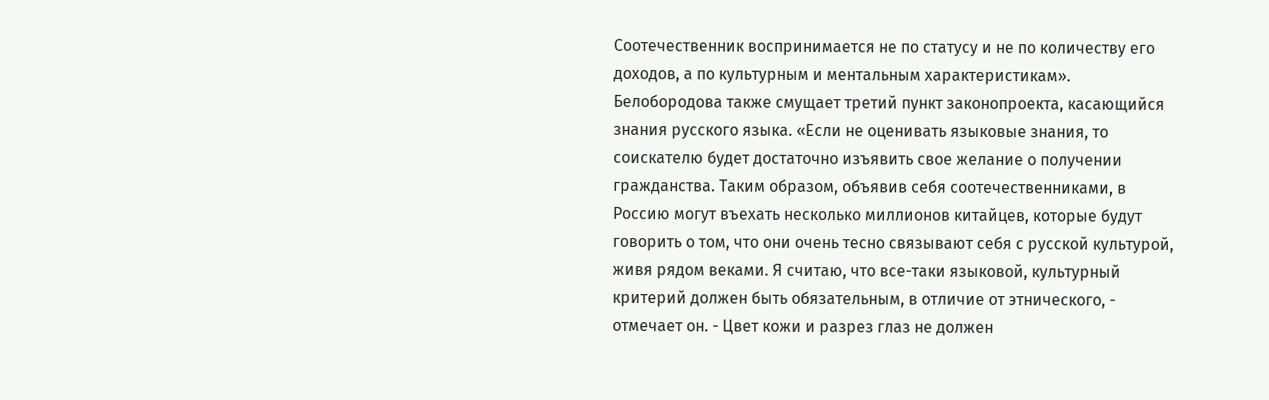Соотечественник воспринимается не по статусу и не по количеству его доходов, а по культурным и ментальным характеристикам».
Белобородова также смущает третий пункт законопроекта, касающийся знания русского языка. «Если не оценивать языковые знания, то соискателю будет достаточно изъявить свое желание о получении гражданства. Таким образом, объявив себя соотечественниками, в Россию могут въехать несколько миллионов китайцев, которые будут говорить о том, что они очень тесно связывают себя с русской культурой, живя рядом веками. Я считаю, что все-таки языковой, культурный критерий должен быть обязательным, в отличие от этнического, - отмечает он. - Цвет кожи и разрез глаз не должен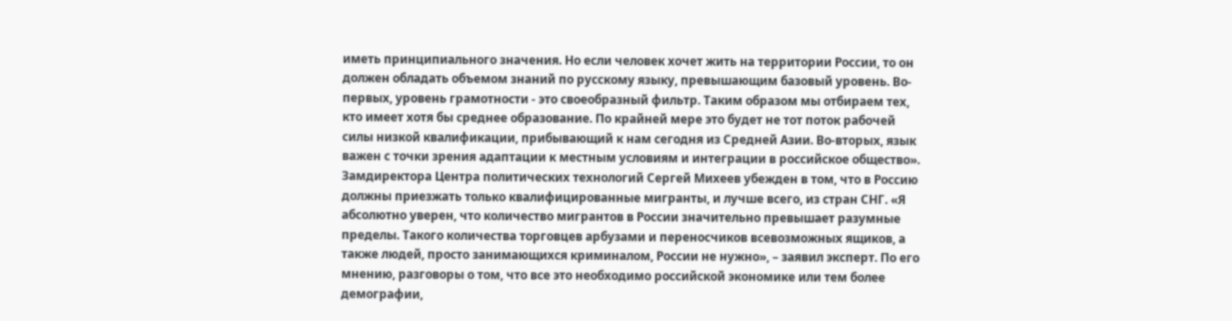иметь принципиального значения. Но если человек хочет жить на территории России, то он должен обладать объемом знаний по русскому языку, превышающим базовый уровень. Во-первых, уровень грамотности - это своеобразный фильтр. Таким образом мы отбираем тех, кто имеет хотя бы среднее образование. По крайней мере это будет не тот поток рабочей силы низкой квалификации, прибывающий к нам сегодня из Средней Азии. Во-вторых, язык важен с точки зрения адаптации к местным условиям и интеграции в российское общество».
Замдиректора Центра политических технологий Сергей Михеев убежден в том, что в Россию должны приезжать только квалифицированные мигранты, и лучше всего, из стран СНГ. «Я абсолютно уверен, что количество мигрантов в России значительно превышает разумные пределы. Такого количества торговцев арбузами и переносчиков всевозможных ящиков, а также людей, просто занимающихся криминалом, России не нужно», – заявил эксперт. По его мнению, разговоры о том, что все это необходимо российской экономике или тем более демографии,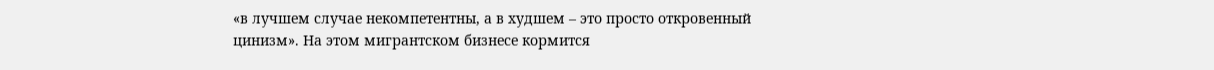«в лучшем случае некомпетентны, а в худшем – это просто откровенный цинизм». На этом мигрантском бизнесе кормится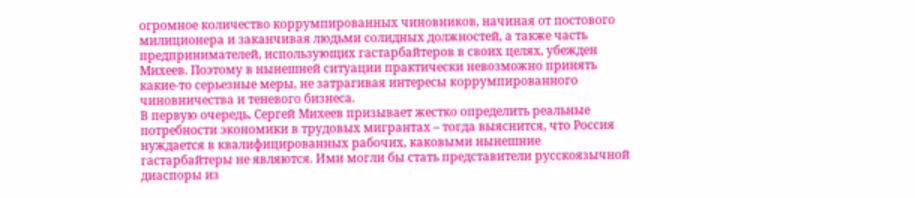огромное количество коррумпированных чиновников, начиная от постового милиционера и заканчивая людьми солидных должностей, а также часть предпринимателей, использующих гастарбайтеров в своих целях, убежден Михеев. Поэтому в нынешней ситуации практически невозможно принять какие-то серьезные меры, не затрагивая интересы коррумпированного чиновничества и теневого бизнеса.
В первую очередь, Сергей Михеев призывает жестко определить реальные потребности экономики в трудовых мигрантах – тогда выяснится, что Россия нуждается в квалифицированных рабочих, каковыми нынешние гастарбайтеры не являются. Ими могли бы стать представители русскоязычной диаспоры из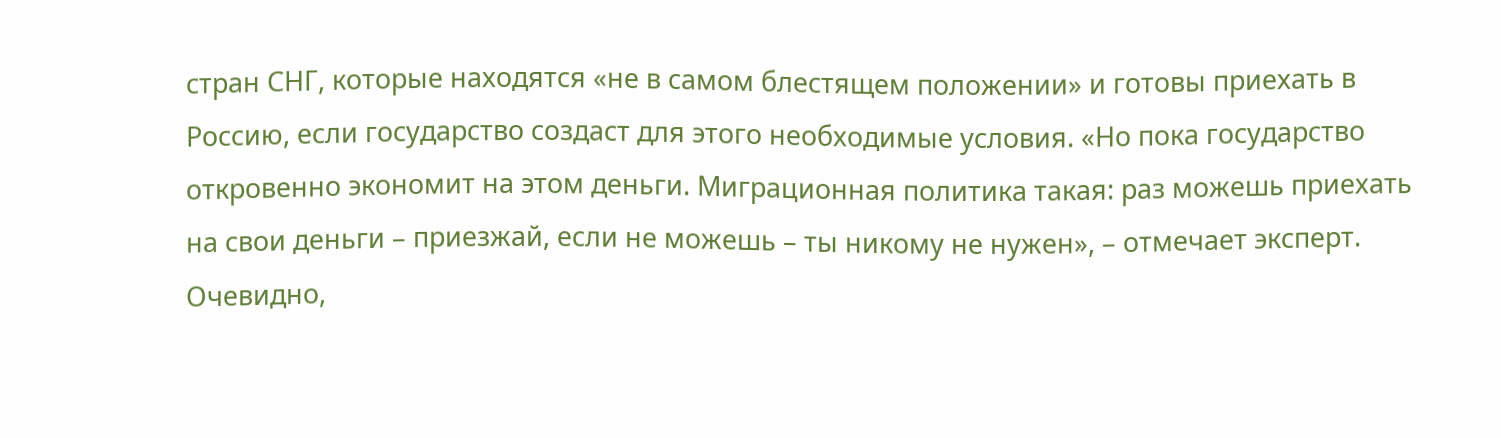стран СНГ, которые находятся «не в самом блестящем положении» и готовы приехать в Россию, если государство создаст для этого необходимые условия. «Но пока государство откровенно экономит на этом деньги. Миграционная политика такая: раз можешь приехать на свои деньги – приезжай, если не можешь – ты никому не нужен», – отмечает эксперт.
Очевидно,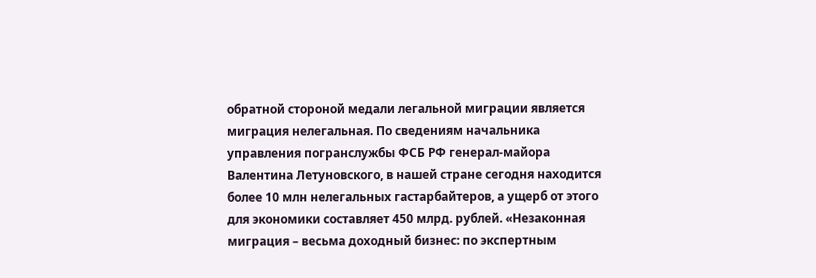обратной стороной медали легальной миграции является миграция нелегальная. По сведениям начальника управления погранслужбы ФСБ РФ генерал-майора Валентина Летуновского, в нашей стране сегодня находится более 10 млн нелегальных гастарбайтеров, а ущерб от этого для экономики составляет 450 млрд. рублей. «Незаконная миграция – весьма доходный бизнес: по экспертным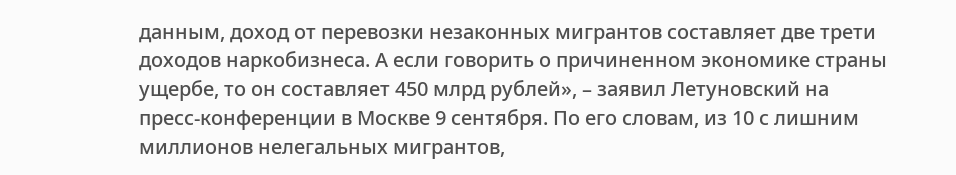данным, доход от перевозки незаконных мигрантов составляет две трети доходов наркобизнеса. А если говорить о причиненном экономике страны ущербе, то он составляет 450 млрд рублей», – заявил Летуновский на пресс-конференции в Москве 9 сентября. По его словам, из 10 с лишним миллионов нелегальных мигрантов,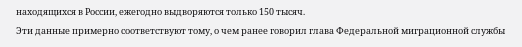находящихся в России, ежегодно выдворяются только 150 тысяч.
Эти данные примерно соответствуют тому, о чем ранее говорил глава Федеральной миграционной службы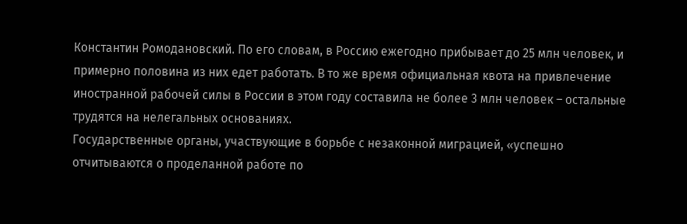Константин Ромодановский. По его словам, в Россию ежегодно прибывает до 25 млн человек, и примерно половина из них едет работать. В то же время официальная квота на привлечение иностранной рабочей силы в России в этом году составила не более 3 млн человек – остальные трудятся на нелегальных основаниях.
Государственные органы, участвующие в борьбе с незаконной миграцией, «успешно отчитываются о проделанной работе по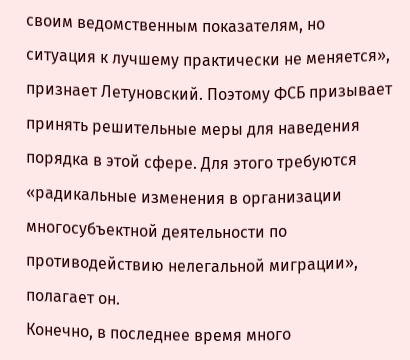своим ведомственным показателям, но ситуация к лучшему практически не меняется», признает Летуновский. Поэтому ФСБ призывает принять решительные меры для наведения порядка в этой сфере. Для этого требуются «радикальные изменения в организации многосубъектной деятельности по противодействию нелегальной миграции», полагает он.
Конечно, в последнее время много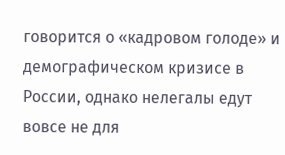говорится о «кадровом голоде» и демографическом кризисе в России, однако нелегалы едут вовсе не для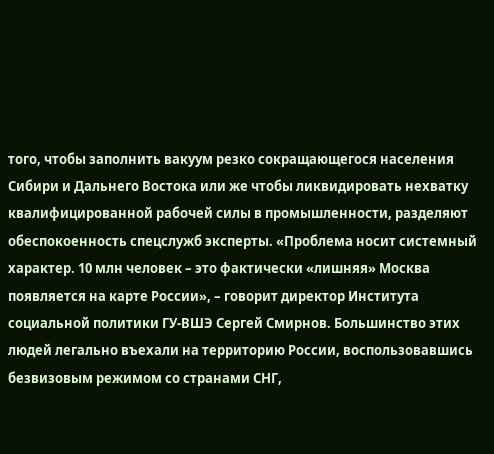того, чтобы заполнить вакуум резко сокращающегося населения Сибири и Дальнего Востока или же чтобы ликвидировать нехватку квалифицированной рабочей силы в промышленности, разделяют обеспокоенность спецслужб эксперты. «Проблема носит системный характер. 10 млн человек – это фактически «лишняя» Москва появляется на карте России», – говорит директор Института социальной политики ГУ-ВШЭ Сергей Смирнов. Большинство этих людей легально въехали на территорию России, воспользовавшись безвизовым режимом со странами СНГ,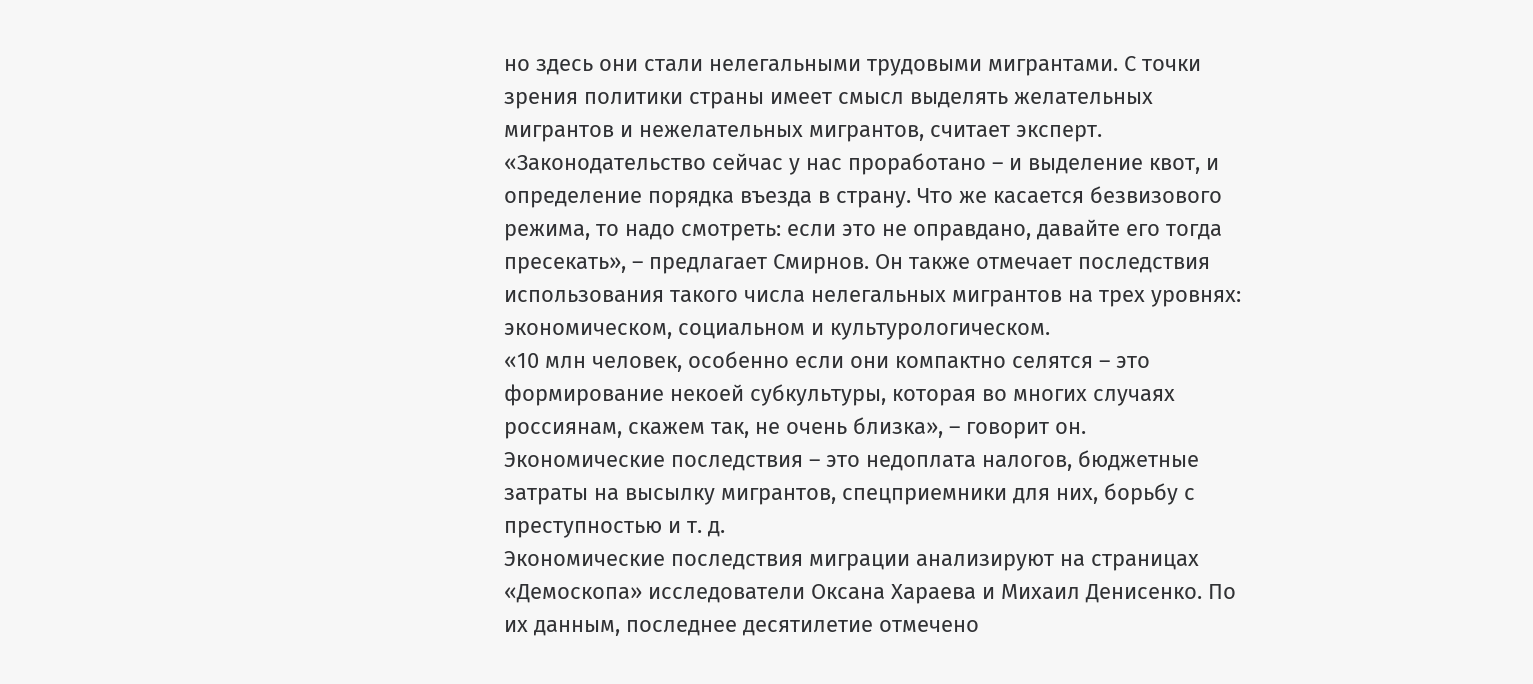но здесь они стали нелегальными трудовыми мигрантами. С точки зрения политики страны имеет смысл выделять желательных мигрантов и нежелательных мигрантов, считает эксперт.
«Законодательство сейчас у нас проработано – и выделение квот, и определение порядка въезда в страну. Что же касается безвизового режима, то надо смотреть: если это не оправдано, давайте его тогда пресекать», – предлагает Смирнов. Он также отмечает последствия использования такого числа нелегальных мигрантов на трех уровнях: экономическом, социальном и культурологическом.
«10 млн человек, особенно если они компактно селятся – это формирование некоей субкультуры, которая во многих случаях россиянам, скажем так, не очень близка», – говорит он. Экономические последствия – это недоплата налогов, бюджетные затраты на высылку мигрантов, спецприемники для них, борьбу с преступностью и т. д.
Экономические последствия миграции анализируют на страницах «Демоскопа» исследователи Оксана Хараева и Михаил Денисенко. По их данным, последнее десятилетие отмечено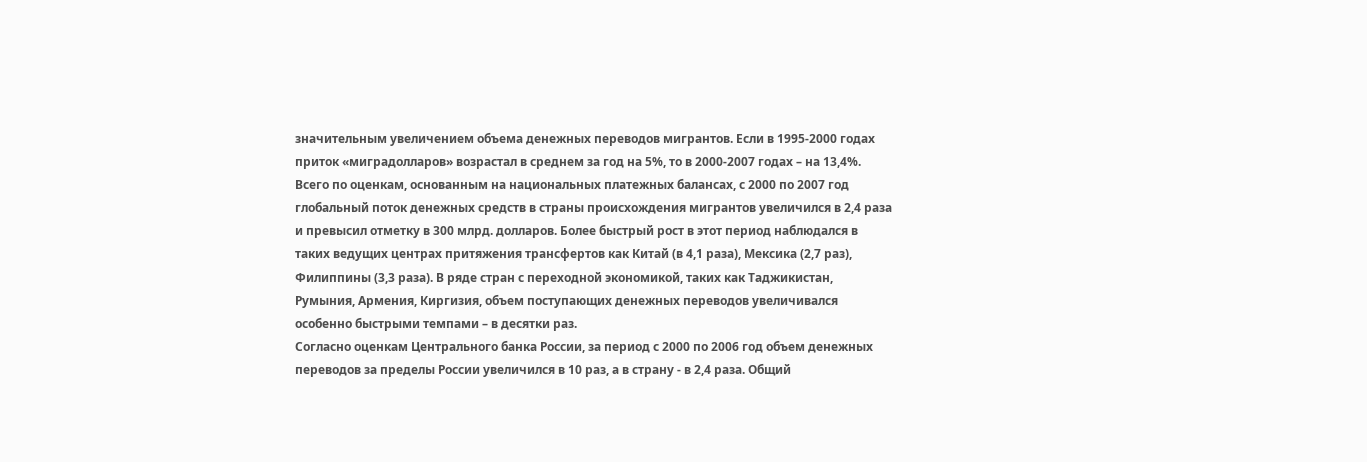значительным увеличением объема денежных переводов мигрантов. Если в 1995-2000 годах приток «миградолларов» возрастал в среднем за год на 5%, то в 2000-2007 годах – на 13,4%. Всего по оценкам, основанным на национальных платежных балансах, с 2000 по 2007 год глобальный поток денежных средств в страны происхождения мигрантов увеличился в 2,4 раза и превысил отметку в 300 млрд. долларов. Более быстрый рост в этот период наблюдался в таких ведущих центрах притяжения трансфертов как Китай (в 4,1 раза), Мексика (2,7 раз), Филиппины (3,3 раза). В ряде стран с переходной экономикой, таких как Таджикистан, Румыния, Армения, Киргизия, объем поступающих денежных переводов увеличивался особенно быстрыми темпами – в десятки раз.
Согласно оценкам Центрального банка России, за период с 2000 по 2006 год объем денежных переводов за пределы России увеличился в 10 раз, а в страну - в 2,4 раза. Общий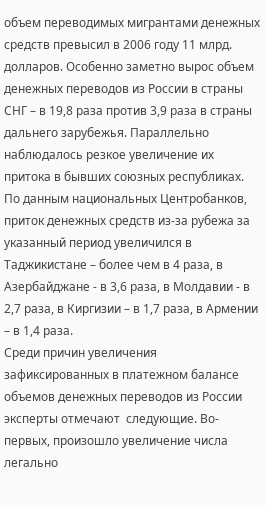объем переводимых мигрантами денежных средств превысил в 2006 году 11 млрд. долларов. Особенно заметно вырос объем денежных переводов из России в страны СНГ – в 19,8 раза против 3,9 раза в страны дальнего зарубежья. Параллельно наблюдалось резкое увеличение их притока в бывших союзных республиках. По данным национальных Центробанков, приток денежных средств из-за рубежа за указанный период увеличился в Таджикистане – более чем в 4 раза, в Азербайджане - в 3,6 раза, в Молдавии - в 2,7 раза, в Киргизии – в 1,7 раза, в Армении – в 1,4 раза.
Среди причин увеличения зафиксированных в платежном балансе объемов денежных переводов из России эксперты отмечают  следующие. Во-первых, произошло увеличение числа легально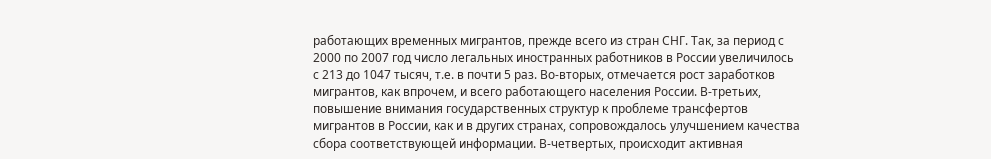работающих временных мигрантов, прежде всего из стран СНГ. Так, за период с 2000 по 2007 год число легальных иностранных работников в России увеличилось с 213 до 1047 тысяч, т.е. в почти 5 раз. Во-вторых, отмечается рост заработков мигрантов, как впрочем, и всего работающего населения России. В-третьих, повышение внимания государственных структур к проблеме трансфертов мигрантов в России, как и в других странах, сопровождалось улучшением качества сбора соответствующей информации. В-четвертых, происходит активная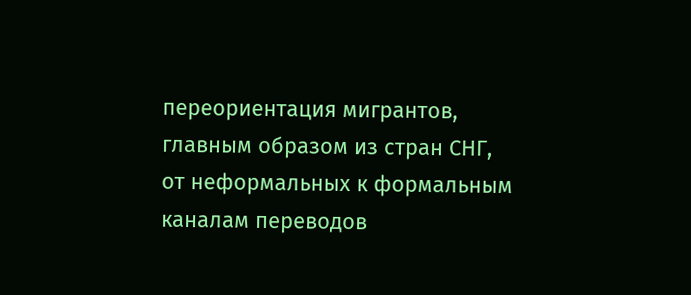переориентация мигрантов, главным образом из стран СНГ, от неформальных к формальным каналам переводов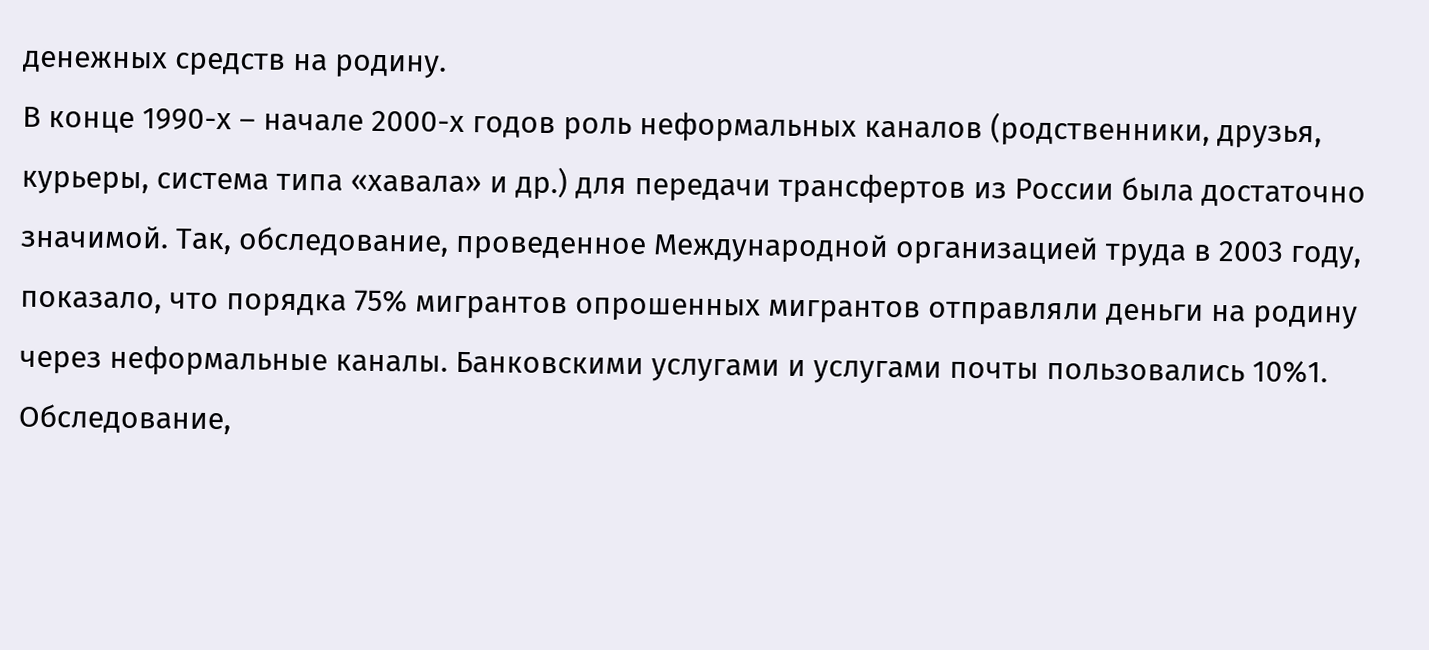денежных средств на родину.
В конце 1990-х – начале 2000-х годов роль неформальных каналов (родственники, друзья, курьеры, система типа «хавала» и др.) для передачи трансфертов из России была достаточно значимой. Так, обследование, проведенное Международной организацией труда в 2003 году, показало, что порядка 75% мигрантов опрошенных мигрантов отправляли деньги на родину через неформальные каналы. Банковскими услугами и услугами почты пользовались 10%1. Обследование,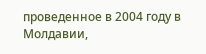проведенное в 2004 году в Молдавии,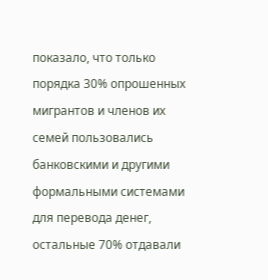показало, что только порядка 30% опрошенных мигрантов и членов их семей пользовались банковскими и другими формальными системами для перевода денег, остальные 70% отдавали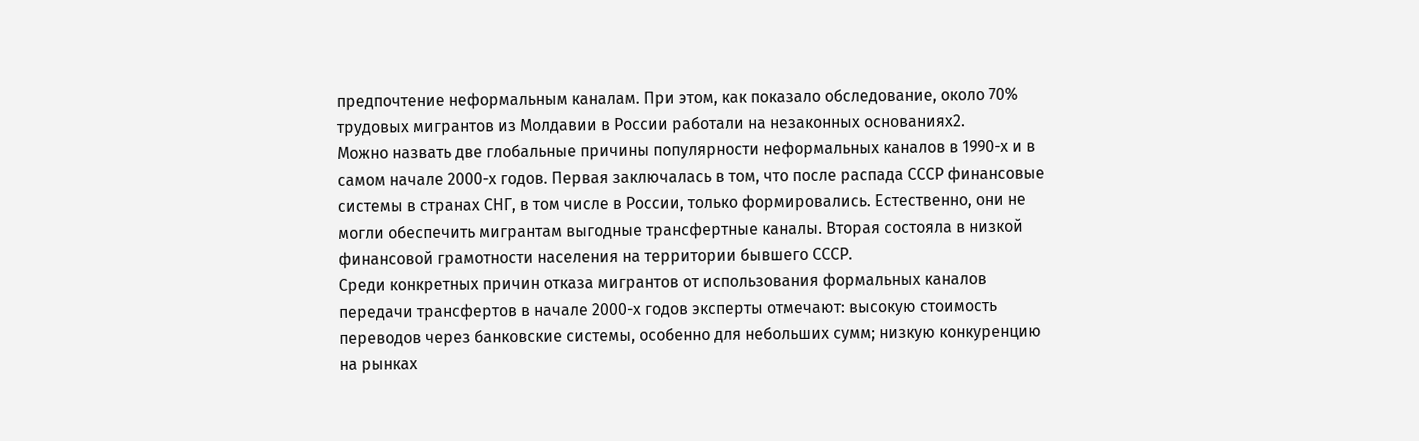предпочтение неформальным каналам. При этом, как показало обследование, около 70% трудовых мигрантов из Молдавии в России работали на незаконных основаниях2.
Можно назвать две глобальные причины популярности неформальных каналов в 1990-х и в самом начале 2000-х годов. Первая заключалась в том, что после распада СССР финансовые системы в странах СНГ, в том числе в России, только формировались. Естественно, они не могли обеспечить мигрантам выгодные трансфертные каналы. Вторая состояла в низкой финансовой грамотности населения на территории бывшего СССР.
Среди конкретных причин отказа мигрантов от использования формальных каналов передачи трансфертов в начале 2000-х годов эксперты отмечают: высокую стоимость переводов через банковские системы, особенно для небольших сумм; низкую конкуренцию на рынках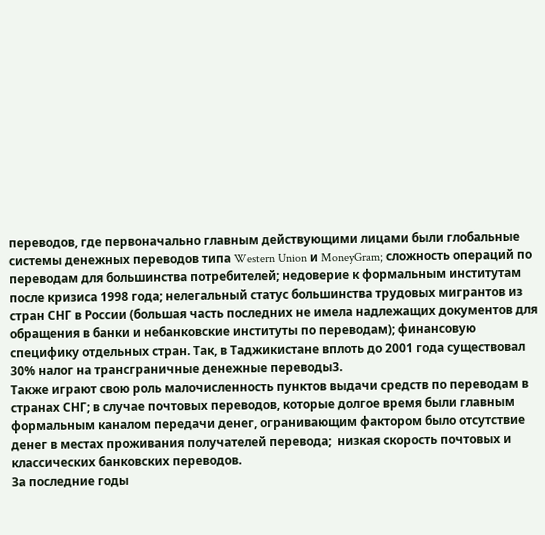переводов, где первоначально главным действующими лицами были глобальные системы денежных переводов типа Western Union и MoneyGram; сложность операций по переводам для большинства потребителей; недоверие к формальным институтам после кризиса 1998 года; нелегальный статус большинства трудовых мигрантов из стран СНГ в России (большая часть последних не имела надлежащих документов для обращения в банки и небанковские институты по переводам); финансовую специфику отдельных стран. Так, в Таджикистане вплоть до 2001 года существовал 30% налог на трансграничные денежные переводы3.
Также играют свою роль малочисленность пунктов выдачи средств по переводам в странах СНГ; в случае почтовых переводов, которые долгое время были главным формальным каналом передачи денег, огранивающим фактором было отсутствие денег в местах проживания получателей перевода;  низкая скорость почтовых и классических банковских переводов.
За последние годы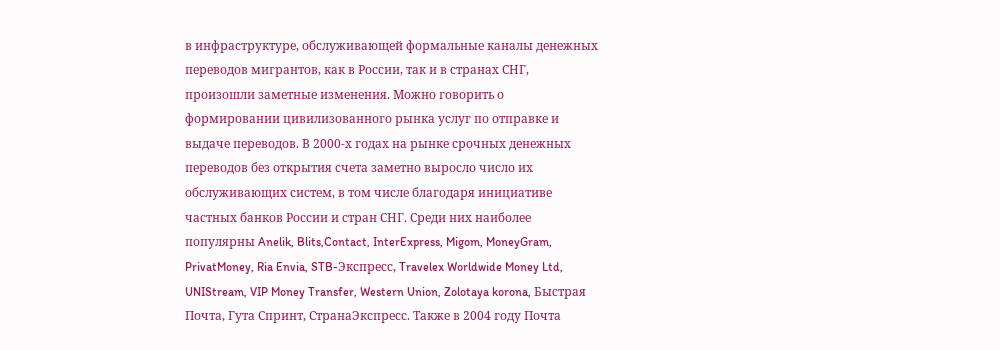в инфраструктуре, обслуживающей формальные каналы денежных переводов мигрантов, как в России, так и в странах СНГ, произошли заметные изменения. Можно говорить о формировании цивилизованного рынка услуг по отправке и выдаче переводов. В 2000-х годах на рынке срочных денежных переводов без открытия счета заметно выросло число их обслуживающих систем, в том числе благодаря инициативе частных банков России и стран СНГ. Среди них наиболее популярны Anelik, Blits,Contact, InterExpress, Migom, MoneyGram, PrivatMoney, Ria Envia, STB-Экспресс, Travelex Worldwide Money Ltd, UNIStream, VIP Money Transfer, Western Union, Zolotaya korona, Быстрая Почта, Гута Спринт, СтранаЭкспресс. Также в 2004 году Почта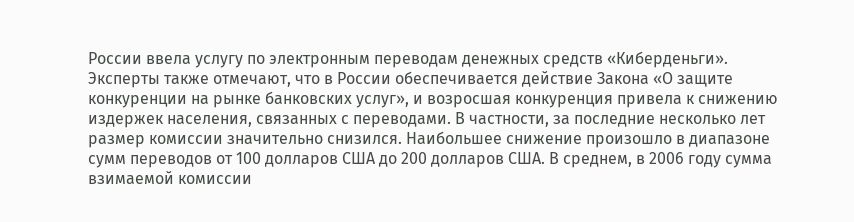России ввела услугу по электронным переводам денежных средств «Киберденьги».
Эксперты также отмечают, что в России обеспечивается действие Закона «О защите конкуренции на рынке банковских услуг», и возросшая конкуренция привела к снижению издержек населения, связанных с переводами. В частности, за последние несколько лет размер комиссии значительно снизился. Наибольшее снижение произошло в диапазоне сумм переводов от 100 долларов США до 200 долларов США. В среднем, в 2006 году сумма взимаемой комиссии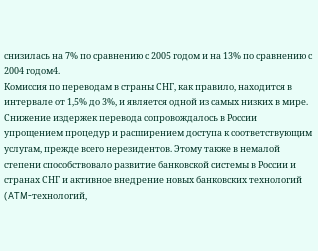снизилась на 7% по сравнению с 2005 годом и на 13% по сравнению с 2004 годом4.
Комиссия по переводам в страны СНГ, как правило, находится в интервале от 1,5% до 3%, и является одной из самых низких в мире. Снижение издержек перевода сопровождалось в России упрощением процедур и расширением доступа к соответствующим услугам, прежде всего нерезидентов. Этому также в немалой степени способствовало развитие банковской системы в России и странах СНГ и активное внедрение новых банковских технологий (ATM-технологий,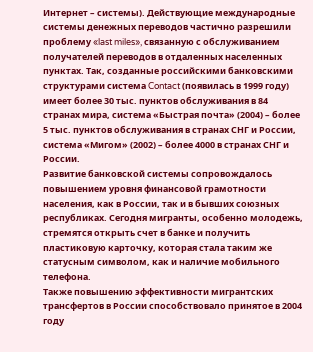Интернет – системы). Действующие международные системы денежных переводов частично разрешили проблему «last miles», связанную с обслуживанием получателей переводов в отдаленных населенных пунктах. Так, созданные российскими банковскими структурами система Contact (появилась в 1999 году) имеет более 30 тыс. пунктов обслуживания в 84 странах мира, система «Быстрая почта» (2004) – более 5 тыс. пунктов обслуживания в странах СНГ и России, система «Мигом» (2002) – более 4000 в странах СНГ и России.
Развитие банковской системы сопровождалось повышением уровня финансовой грамотности населения, как в России, так и в бывших союзных республиках. Сегодня мигранты, особенно молодежь, стремятся открыть счет в банке и получить пластиковую карточку, которая стала таким же статусным символом, как и наличие мобильного телефона.
Также повышению эффективности мигрантских трансфертов в России способствовало принятое в 2004 году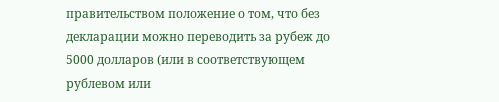правительством положение о том, что без декларации можно переводить за рубеж до 5000 долларов (или в соответствующем рублевом или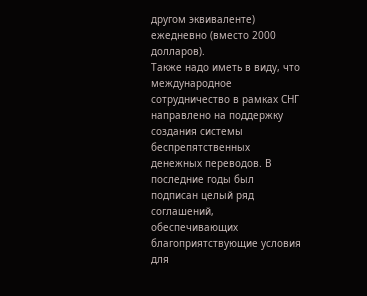другом эквиваленте) ежедневно (вместо 2000 долларов).
Также надо иметь в виду, что международное сотрудничество в рамках СНГ направлено на поддержку создания системы беспрепятственных денежных переводов. В последние годы был подписан целый ряд соглашений, обеспечивающих благоприятствующие условия для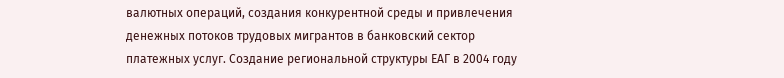валютных операций, создания конкурентной среды и привлечения денежных потоков трудовых мигрантов в банковский сектор платежных услуг. Создание региональной структуры ЕАГ в 2004 году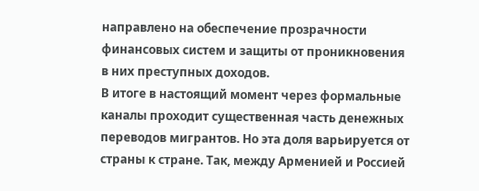направлено на обеспечение прозрачности финансовых систем и защиты от проникновения в них преступных доходов.
В итоге в настоящий момент через формальные каналы проходит существенная часть денежных переводов мигрантов. Но эта доля варьируется от страны к стране. Так, между Арменией и Россией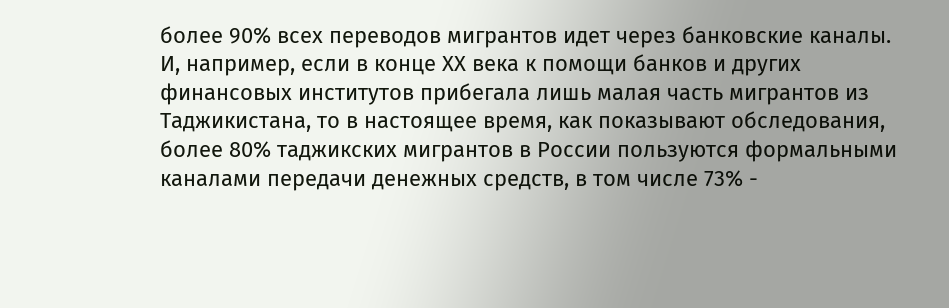более 90% всех переводов мигрантов идет через банковские каналы. И, например, если в конце ХХ века к помощи банков и других финансовых институтов прибегала лишь малая часть мигрантов из Таджикистана, то в настоящее время, как показывают обследования, более 80% таджикских мигрантов в России пользуются формальными каналами передачи денежных средств, в том числе 73% -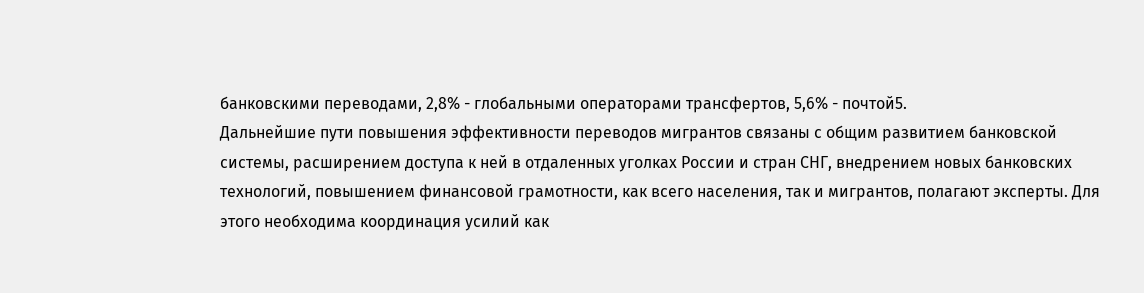банковскими переводами, 2,8% - глобальными операторами трансфертов, 5,6% - почтой5.
Дальнейшие пути повышения эффективности переводов мигрантов связаны с общим развитием банковской системы, расширением доступа к ней в отдаленных уголках России и стран СНГ, внедрением новых банковских технологий, повышением финансовой грамотности, как всего населения, так и мигрантов, полагают эксперты. Для этого необходима координация усилий как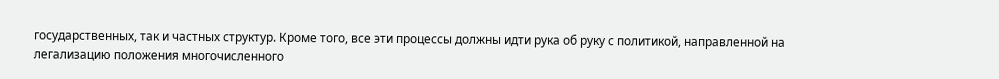государственных, так и частных структур. Кроме того, все эти процессы должны идти рука об руку с политикой, направленной на легализацию положения многочисленного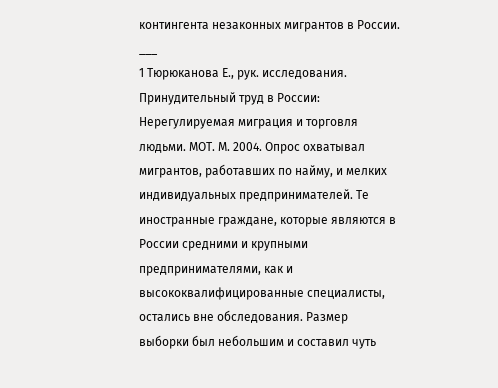контингента незаконных мигрантов в России.
___
1 Тюрюканова Е., рук. исследования. Принудительный труд в России: Нерегулируемая миграция и торговля людьми. МОТ. М. 2004. Опрос охватывал мигрантов, работавших по найму, и мелких индивидуальных предпринимателей. Те иностранные граждане, которые являются в России средними и крупными предпринимателями, как и высококвалифицированные специалисты, остались вне обследования. Размер выборки был небольшим и составил чуть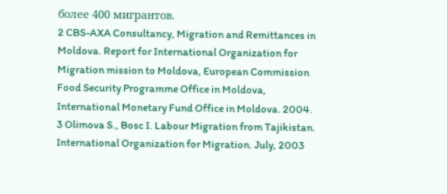более 400 мигрантов.
2 CBS-AXA Consultancy, Migration and Remittances in Moldova. Report for International Organization for Migration mission to Moldova, European Commission Food Security Programme Office in Moldova, International Monetary Fund Office in Moldova. 2004.
3 Olimova S., Bosc I. Labour Migration from Tajikistan. International Organization for Migration. July, 2003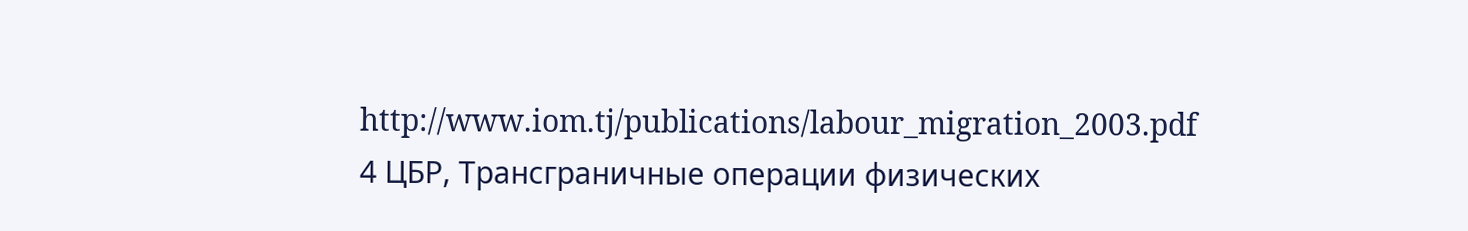http://www.iom.tj/publications/labour_migration_2003.pdf
4 ЦБР, Трансграничные операции физических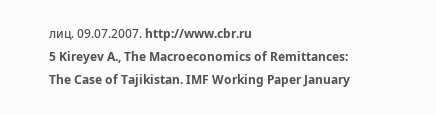лиц. 09.07.2007. http://www.cbr.ru
5 Kireyev A., The Macroeconomics of Remittances: The Case of Tajikistan. IMF Working Paper January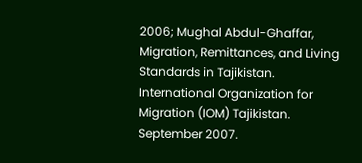2006; Mughal Abdul-Ghaffar, Migration, Remittances, and Living Standards in Tajikistan. International Organization for Migration (IOM) Tajikistan. September 2007.